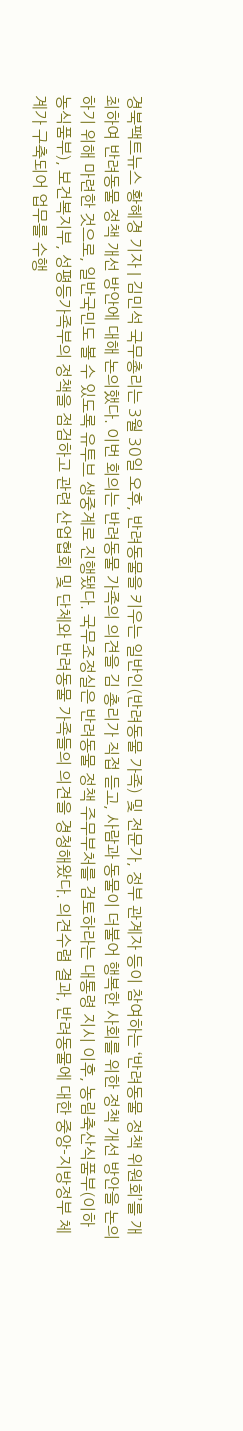경북팩트뉴스 황혜경 기자 | 김민석 국무총리는 3월 30일 오후, 반려동물을 키우는 일반인(반려동물 가족) 및 전문가, 정부 관계자 등이 참여하는 ‘반려동물 정책 위원회’를 개최하여 반려동물 정책 개선 방안에 대해 논의했다. 이번 회의는 반려동물 가족의 의견을 김 총리가 직접 듣고, 사람과 동물이 더불어 행복한 사회를 위한 정책 개선 방안을 논의하기 위해 마련한 것으로, 일반국민도 볼 수 있도록 유투브 생중계로 진행됐다. 국무조정실은 반려동물 정책 주무부처를 검토하라는 대통령 지시 이후, 농림축산식품부(이하 농식품부), 보건복지부, 성평등가족부의 정책을 점검하고 관련 산업협회 및 단체와 반려동물 가족들의 의견을 경청해왔다. 의견수렴 결과, 반려동물에 대한 중앙-지방정부 체계가 구축되어 업무를 수행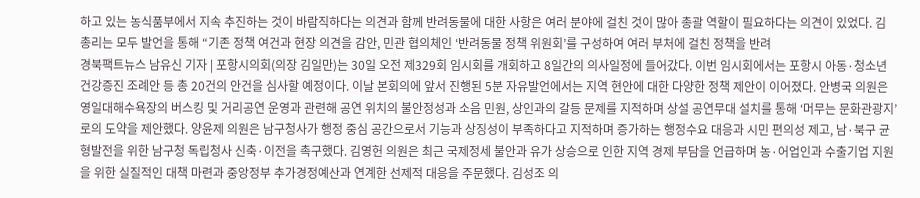하고 있는 농식품부에서 지속 추진하는 것이 바람직하다는 의견과 함께 반려동물에 대한 사항은 여러 분야에 걸친 것이 많아 총괄 역할이 필요하다는 의견이 있었다. 김 총리는 모두 발언을 통해 “기존 정책 여건과 현장 의견을 감안, 민관 협의체인 ‘반려동물 정책 위원회’를 구성하여 여러 부처에 걸친 정책을 반려
경북팩트뉴스 남유신 기자 | 포항시의회(의장 김일만)는 30일 오전 제329회 임시회를 개회하고 8일간의 의사일정에 들어갔다. 이번 임시회에서는 포항시 아동·청소년 건강증진 조례안 등 총 20건의 안건을 심사할 예정이다. 이날 본회의에 앞서 진행된 5분 자유발언에서는 지역 현안에 대한 다양한 정책 제안이 이어졌다. 안병국 의원은 영일대해수욕장의 버스킹 및 거리공연 운영과 관련해 공연 위치의 불안정성과 소음 민원, 상인과의 갈등 문제를 지적하며 상설 공연무대 설치를 통해 ‘머무는 문화관광지’로의 도약을 제안했다. 양윤제 의원은 남구청사가 행정 중심 공간으로서 기능과 상징성이 부족하다고 지적하며 증가하는 행정수요 대응과 시민 편의성 제고, 남·북구 균형발전을 위한 남구청 독립청사 신축·이전을 촉구했다. 김영헌 의원은 최근 국제정세 불안과 유가 상승으로 인한 지역 경제 부담을 언급하며 농·어업인과 수출기업 지원을 위한 실질적인 대책 마련과 중앙정부 추가경정예산과 연계한 선제적 대응을 주문했다. 김성조 의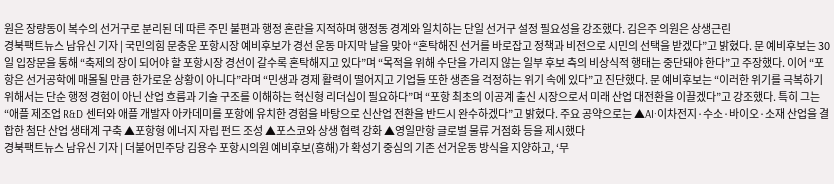원은 장량동이 복수의 선거구로 분리된 데 따른 주민 불편과 행정 혼란을 지적하며 행정동 경계와 일치하는 단일 선거구 설정 필요성을 강조했다. 김은주 의원은 상생근린
경북팩트뉴스 남유신 기자 | 국민의힘 문충운 포항시장 예비후보가 경선 운동 마지막 날을 맞아 “혼탁해진 선거를 바로잡고 정책과 비전으로 시민의 선택을 받겠다”고 밝혔다. 문 예비후보는 30일 입장문을 통해 “축제의 장이 되어야 할 포항시장 경선이 갈수록 혼탁해지고 있다”며 “목적을 위해 수단을 가리지 않는 일부 후보 측의 비상식적 행태는 중단돼야 한다”고 주장했다. 이어 “포항은 선거공학에 매몰될 만큼 한가로운 상황이 아니다”라며 “민생과 경제 활력이 떨어지고 기업들 또한 생존을 걱정하는 위기 속에 있다”고 진단했다. 문 예비후보는 “이러한 위기를 극복하기 위해서는 단순 행정 경험이 아닌 산업 흐름과 기술 구조를 이해하는 혁신형 리더십이 필요하다”며 “포항 최초의 이공계 출신 시장으로서 미래 산업 대전환을 이끌겠다”고 강조했다. 특히 그는 “애플 제조업 R&D 센터와 애플 개발자 아카데미를 포항에 유치한 경험을 바탕으로 신산업 전환을 반드시 완수하겠다”고 밝혔다. 주요 공약으로는 ▲AI·이차전지·수소·바이오·소재 산업을 결합한 첨단 산업 생태계 구축 ▲포항형 에너지 자립 펀드 조성 ▲포스코와 상생 협력 강화 ▲영일만항 글로벌 물류 거점화 등을 제시했다
경북팩트뉴스 남유신 기자 | 더불어민주당 김용수 포항시의원 예비후보(흥해)가 확성기 중심의 기존 선거운동 방식을 지양하고, ‘무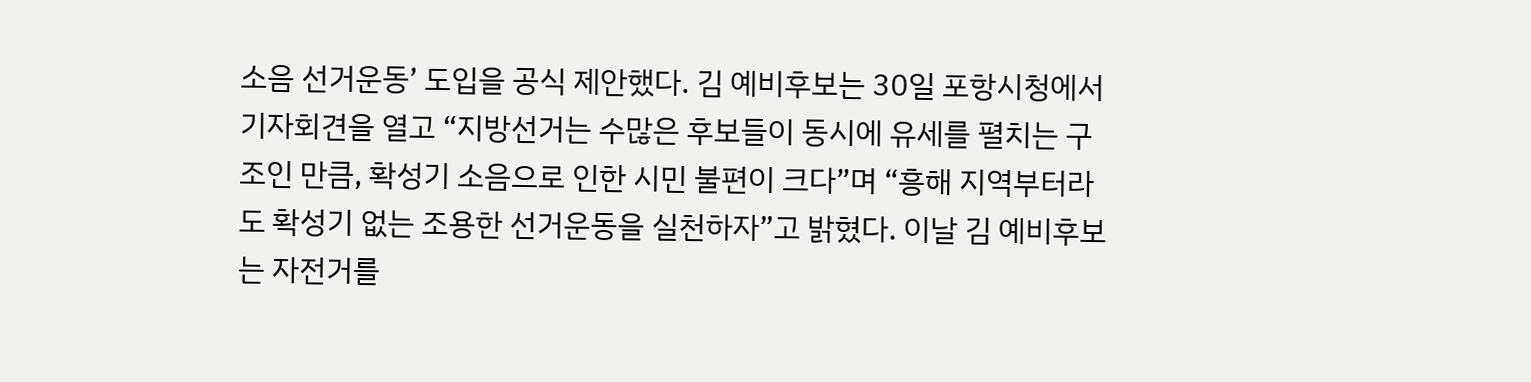소음 선거운동’ 도입을 공식 제안했다. 김 예비후보는 30일 포항시청에서 기자회견을 열고 “지방선거는 수많은 후보들이 동시에 유세를 펼치는 구조인 만큼, 확성기 소음으로 인한 시민 불편이 크다”며 “흥해 지역부터라도 확성기 없는 조용한 선거운동을 실천하자”고 밝혔다. 이날 김 예비후보는 자전거를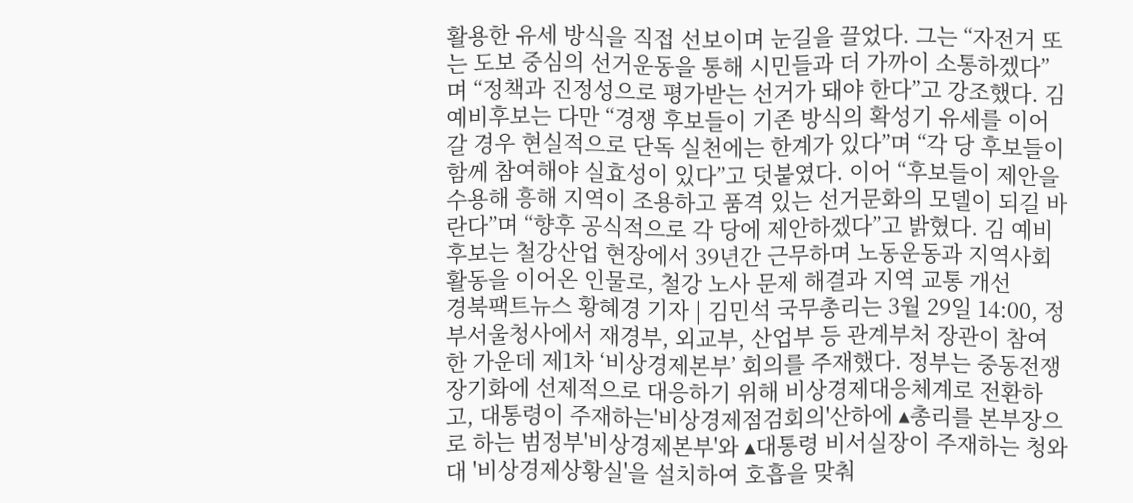활용한 유세 방식을 직접 선보이며 눈길을 끌었다. 그는 “자전거 또는 도보 중심의 선거운동을 통해 시민들과 더 가까이 소통하겠다”며 “정책과 진정성으로 평가받는 선거가 돼야 한다”고 강조했다. 김 예비후보는 다만 “경쟁 후보들이 기존 방식의 확성기 유세를 이어갈 경우 현실적으로 단독 실천에는 한계가 있다”며 “각 당 후보들이 함께 참여해야 실효성이 있다”고 덧붙였다. 이어 “후보들이 제안을 수용해 흥해 지역이 조용하고 품격 있는 선거문화의 모델이 되길 바란다”며 “향후 공식적으로 각 당에 제안하겠다”고 밝혔다. 김 예비후보는 철강산업 현장에서 39년간 근무하며 노동운동과 지역사회 활동을 이어온 인물로, 철강 노사 문제 해결과 지역 교통 개선
경북팩트뉴스 황혜경 기자 | 김민석 국무총리는 3월 29일 14:00, 정부서울청사에서 재경부, 외교부, 산업부 등 관계부처 장관이 참여한 가운데 제1차 ‘비상경제본부’ 회의를 주재했다. 정부는 중동전쟁 장기화에 선제적으로 대응하기 위해 비상경제대응체계로 전환하고, 대통령이 주재하는'비상경제점검회의'산하에 ▴총리를 본부장으로 하는 범정부'비상경제본부'와 ▴대통령 비서실장이 주재하는 청와대 '비상경제상황실'을 설치하여 호흡을 맞춰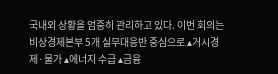국내외 상황을 엄중히 관리하고 있다. 이번 회의는 비상경제본부 5개 실무대응반 중심으로 ▴거시경제·물가 ▴에너지 수급 ▴금융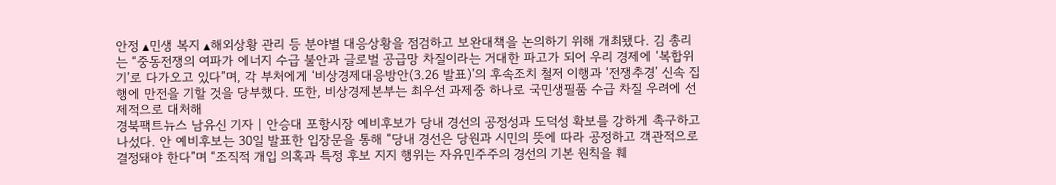안정 ▴민생 복지 ▴해외상황 관리 등 분야별 대응상황을 점검하고 보완대책을 논의하기 위해 개최됐다. 김 총리는 “중동전쟁의 여파가 에너지 수급 불안과 글로벌 공급망 차질이라는 거대한 파고가 되어 우리 경제에 ‘복합위기’로 다가오고 있다”며, 각 부처에게 ‘비상경제대응방안(3.26 발표)’의 후속조치 철저 이행과 ‘전쟁추경’ 신속 집행에 만전을 기할 것을 당부했다. 또한, 비상경제본부는 최우선 과제중 하나로 국민생필품 수급 차질 우려에 선제적으로 대처해
경북팩트뉴스 남유신 기자 | 안승대 포항시장 예비후보가 당내 경선의 공정성과 도덕성 확보를 강하게 촉구하고 나섰다. 안 예비후보는 30일 발표한 입장문을 통해 “당내 경선은 당원과 시민의 뜻에 따라 공정하고 객관적으로 결정돼야 한다”며 “조직적 개입 의혹과 특정 후보 지지 행위는 자유민주주의 경선의 기본 원칙을 훼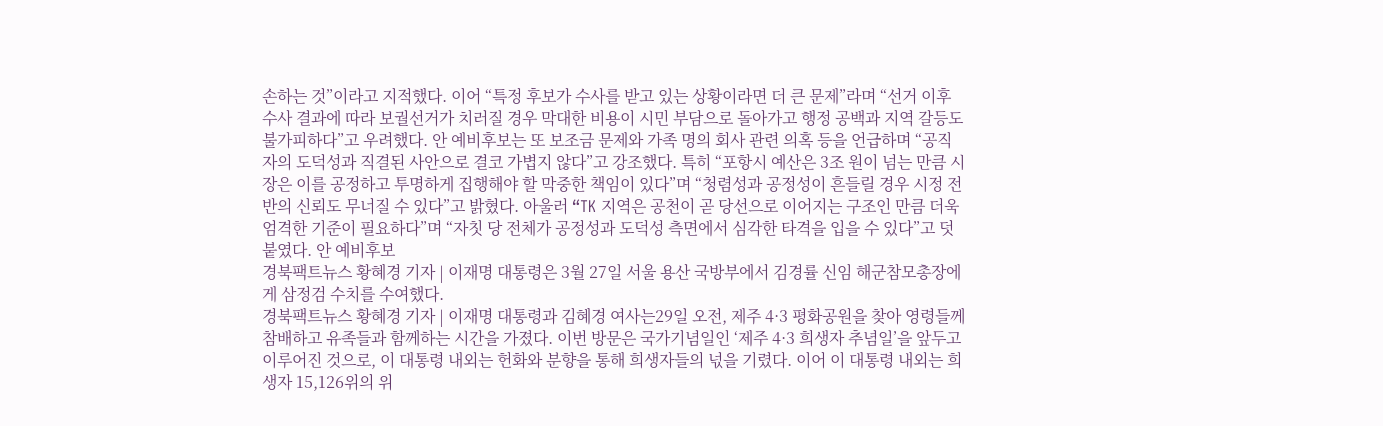손하는 것”이라고 지적했다. 이어 “특정 후보가 수사를 받고 있는 상황이라면 더 큰 문제”라며 “선거 이후 수사 결과에 따라 보궐선거가 치러질 경우 막대한 비용이 시민 부담으로 돌아가고 행정 공백과 지역 갈등도 불가피하다”고 우려했다. 안 예비후보는 또 보조금 문제와 가족 명의 회사 관련 의혹 등을 언급하며 “공직자의 도덕성과 직결된 사안으로 결코 가볍지 않다”고 강조했다. 특히 “포항시 예산은 3조 원이 넘는 만큼 시장은 이를 공정하고 투명하게 집행해야 할 막중한 책임이 있다”며 “청렴성과 공정성이 흔들릴 경우 시정 전반의 신뢰도 무너질 수 있다”고 밝혔다. 아울러 “TK 지역은 공천이 곧 당선으로 이어지는 구조인 만큼 더욱 엄격한 기준이 필요하다”며 “자칫 당 전체가 공정성과 도덕성 측면에서 심각한 타격을 입을 수 있다”고 덧붙였다. 안 예비후보
경북팩트뉴스 황혜경 기자 | 이재명 대통령은 3월 27일 서울 용산 국방부에서 김경률 신임 해군참모총장에게 삼정검 수치를 수여했다.
경북팩트뉴스 황혜경 기자 | 이재명 대통령과 김혜경 여사는29일 오전, 제주 4·3 평화공원을 찾아 영령들께 참배하고 유족들과 함께하는 시간을 가졌다. 이번 방문은 국가기념일인 ‘제주 4·3 희생자 추념일’을 앞두고 이루어진 것으로, 이 대통령 내외는 헌화와 분향을 통해 희생자들의 넋을 기렸다. 이어 이 대통령 내외는 희생자 15,126위의 위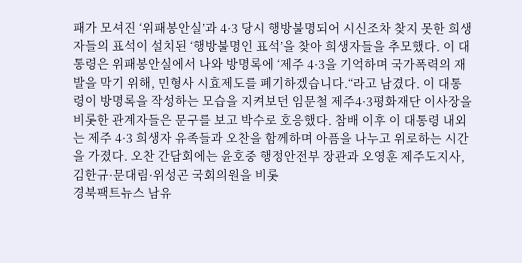패가 모셔진 ‘위패봉안실’과 4·3 당시 행방불명되어 시신조차 찾지 못한 희생자들의 표석이 설치된 ‘행방불명인 표석’을 찾아 희생자들을 추모했다. 이 대통령은 위패봉안실에서 나와 방명록에 ‘제주 4·3을 기억하며 국가폭력의 재발을 막기 위해, 민형사 시효제도를 폐기하겠습니다.“라고 남겼다. 이 대통령이 방명록을 작성하는 모습을 지켜보던 임문철 제주4·3평화재단 이사장을 비롯한 관계자들은 문구를 보고 박수로 호응했다. 참배 이후 이 대통령 내외는 제주 4·3 희생자 유족들과 오찬을 함께하며 아픔을 나누고 위로하는 시간을 가졌다. 오찬 간담회에는 윤호중 행정안전부 장관과 오영훈 제주도지사, 김한규·문대림·위성곤 국회의원을 비롯
경북팩트뉴스 남유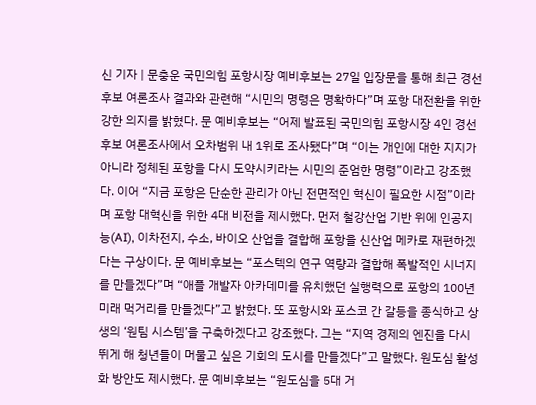신 기자 | 문충운 국민의힘 포항시장 예비후보는 27일 입장문을 통해 최근 경선 후보 여론조사 결과와 관련해 “시민의 명령은 명확하다”며 포항 대전환을 위한 강한 의지를 밝혔다. 문 예비후보는 “어제 발표된 국민의힘 포항시장 4인 경선 후보 여론조사에서 오차범위 내 1위로 조사됐다”며 “이는 개인에 대한 지지가 아니라 정체된 포항을 다시 도약시키라는 시민의 준엄한 명령”이라고 강조했다. 이어 “지금 포항은 단순한 관리가 아닌 전면적인 혁신이 필요한 시점”이라며 포항 대혁신을 위한 4대 비전을 제시했다. 먼저 철강산업 기반 위에 인공지능(AI), 이차전지, 수소, 바이오 산업을 결합해 포항을 신산업 메카로 재편하겠다는 구상이다. 문 예비후보는 “포스텍의 연구 역량과 결합해 폭발적인 시너지를 만들겠다”며 “애플 개발자 아카데미를 유치했던 실행력으로 포항의 100년 미래 먹거리를 만들겠다”고 밝혔다. 또 포항시와 포스코 간 갈등을 종식하고 상생의 ‘원팀 시스템’을 구축하겠다고 강조했다. 그는 “지역 경제의 엔진을 다시 뛰게 해 청년들이 머물고 싶은 기회의 도시를 만들겠다”고 말했다. 원도심 활성화 방안도 제시했다. 문 예비후보는 “원도심을 5대 거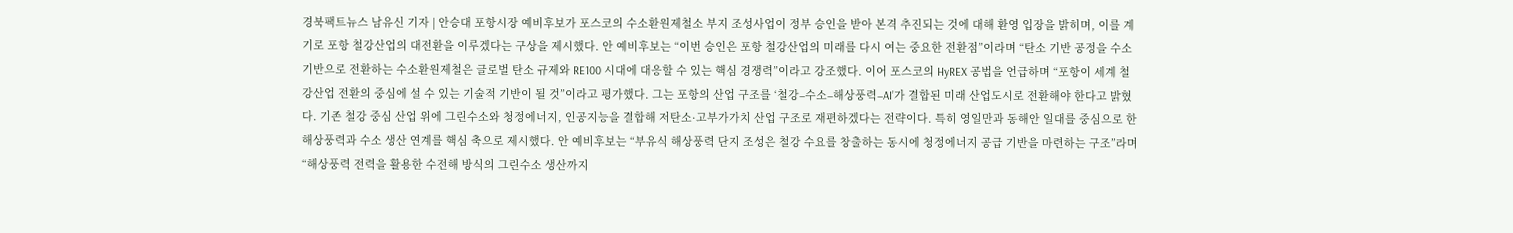경북팩트뉴스 남유신 기자 | 안승대 포항시장 예비후보가 포스코의 수소환원제철소 부지 조성사업이 정부 승인을 받아 본격 추진되는 것에 대해 환영 입장을 밝히며, 이를 계기로 포항 철강산업의 대전환을 이루겠다는 구상을 제시했다. 안 예비후보는 “이번 승인은 포항 철강산업의 미래를 다시 여는 중요한 전환점”이라며 “탄소 기반 공정을 수소 기반으로 전환하는 수소환원제철은 글로벌 탄소 규제와 RE100 시대에 대응할 수 있는 핵심 경쟁력”이라고 강조했다. 이어 포스코의 HyREX 공법을 언급하며 “포항이 세계 철강산업 전환의 중심에 설 수 있는 기술적 기반이 될 것”이라고 평가했다. 그는 포항의 산업 구조를 ‘철강–수소–해상풍력–AI’가 결합된 미래 산업도시로 전환해야 한다고 밝혔다. 기존 철강 중심 산업 위에 그린수소와 청정에너지, 인공지능을 결합해 저탄소·고부가가치 산업 구조로 재편하겠다는 전략이다. 특히 영일만과 동해안 일대를 중심으로 한 해상풍력과 수소 생산 연계를 핵심 축으로 제시했다. 안 예비후보는 “부유식 해상풍력 단지 조성은 철강 수요를 창출하는 동시에 청정에너지 공급 기반을 마련하는 구조”라며 “해상풍력 전력을 활용한 수전해 방식의 그린수소 생산까지